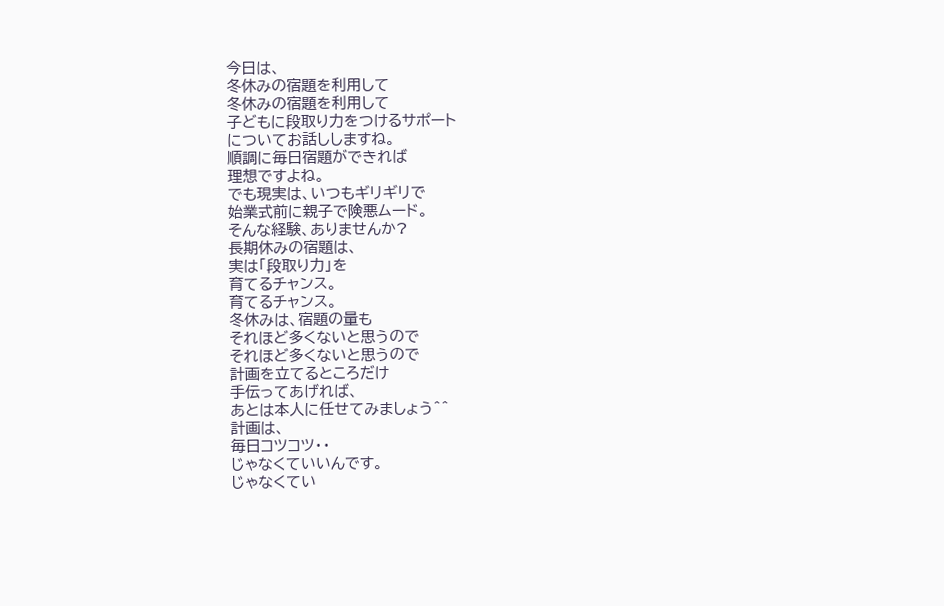今日は、
冬休みの宿題を利用して
冬休みの宿題を利用して
子どもに段取り力をつけるサポート
についてお話ししますね。
順調に毎日宿題ができれば
理想ですよね。
でも現実は、いつもギリギリで
始業式前に親子で険悪ムード。
そんな経験、ありませんか?
長期休みの宿題は、
実は「段取り力」を
育てるチャンス。
育てるチャンス。
冬休みは、宿題の量も
それほど多くないと思うので
それほど多くないと思うので
計画を立てるところだけ
手伝ってあげれば、
あとは本人に任せてみましょう^^
計画は、
毎日コツコツ・・
じゃなくていいんです。
じゃなくてい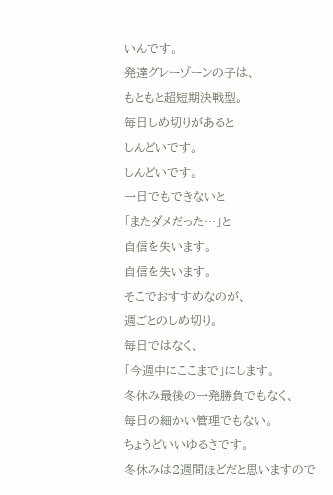いんです。
発達グレーゾーンの子は、
もともと超短期決戦型。
毎日しめ切りがあると
しんどいです。
しんどいです。
一日でもできないと
「またダメだった…」と
自信を失います。
自信を失います。
そこでおすすめなのが、
週ごとのしめ切り。
毎日ではなく、
「今週中にここまで」にします。
冬休み最後の一発勝負でもなく、
毎日の細かい管理でもない。
ちょうどいいゆるさです。
冬休みは2週間ほどだと思いますので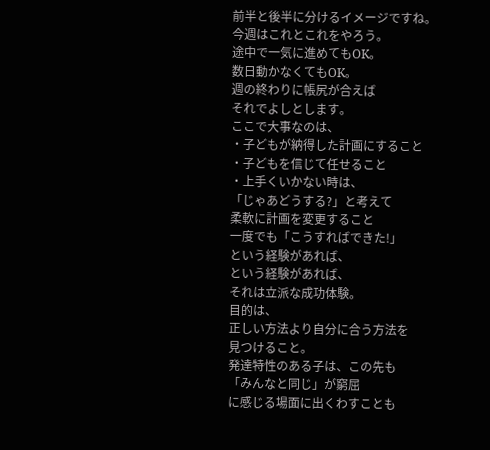前半と後半に分けるイメージですね。
今週はこれとこれをやろう。
途中で一気に進めてもOK。
数日動かなくてもOK。
週の終わりに帳尻が合えば
それでよしとします。
ここで大事なのは、
・子どもが納得した計画にすること
・子どもを信じて任せること
・上手くいかない時は、
「じゃあどうする?」と考えて
柔軟に計画を変更すること
一度でも「こうすればできた!」
という経験があれば、
という経験があれば、
それは立派な成功体験。
目的は、
正しい方法より自分に合う方法を
見つけること。
発達特性のある子は、この先も
「みんなと同じ」が窮屈
に感じる場面に出くわすことも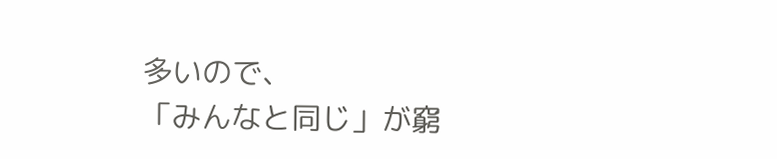多いので、
「みんなと同じ」が窮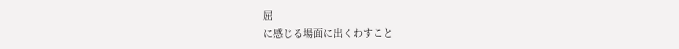屈
に感じる場面に出くわすこと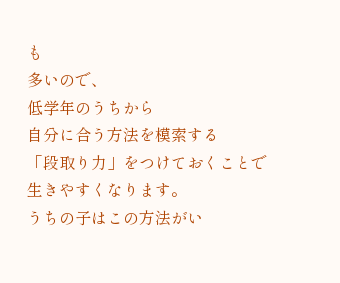も
多いので、
低学年のうちから
自分に合う方法を模索する
「段取り力」をつけておくことで
生きやすくなります。
うちの子はこの方法がい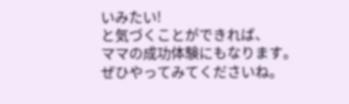いみたい!
と気づくことができれば、
ママの成功体験にもなります。
ぜひやってみてくださいね。